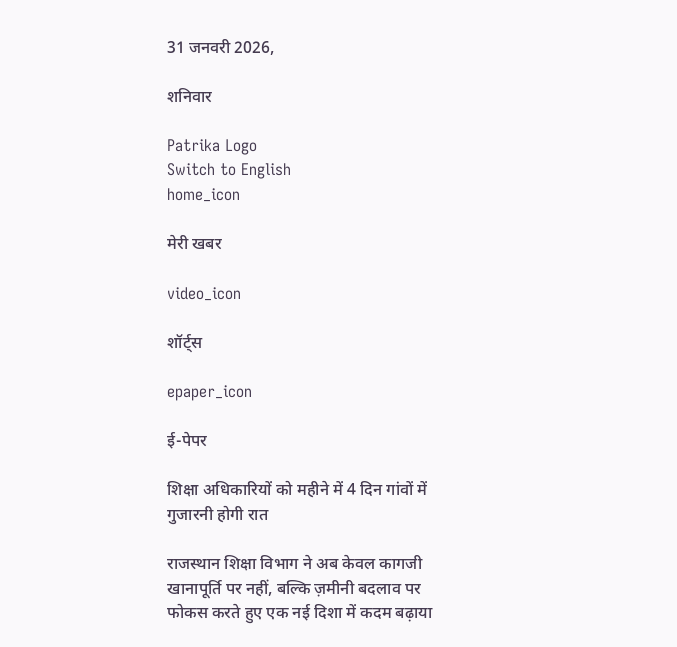31 जनवरी 2026,

शनिवार

Patrika Logo
Switch to English
home_icon

मेरी खबर

video_icon

शॉर्ट्स

epaper_icon

ई-पेपर

शिक्षा अधिकारियों को महीने में 4 दिन गांवों में गुजारनी होगी रात

राजस्थान शिक्षा विभाग ने अब केवल कागजी खानापूर्ति पर नहीं, बल्कि ज़मीनी बदलाव पर फोकस करते हुए एक नई दिशा में कदम बढ़ाया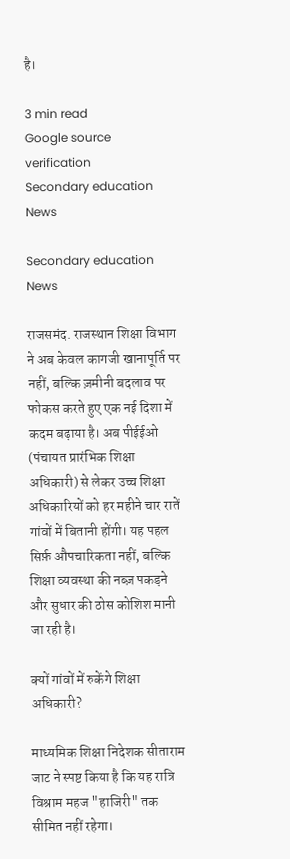है।

3 min read
Google source verification
Secondary education News

Secondary education News

राजसमंद. राजस्थान शिक्षा विभाग ने अब केवल कागजी खानापूर्ति पर नहीं, बल्कि ज़मीनी बदलाव पर फोकस करते हुए एक नई दिशा में कदम बढ़ाया है। अब पीईईओ (पंचायत प्रारंभिक शिक्षा अधिकारी) से लेकर उच्च शिक्षा अधिकारियों को हर महीने चार रातें गांवों में बितानी होंगी। यह पहल सिर्फ़ औपचारिकता नहीं, बल्कि शिक्षा व्यवस्था की नब्ज़ पकड़ने और सुधार की ठोस कोशिश मानी जा रही है।

क्यों गांवों में रुकेंगे शिक्षा अधिकारी?

माध्यमिक शिक्षा निदेशक सीताराम जाट ने स्पष्ट किया है कि यह रात्रि विश्राम महज "हाजिरी" तक सीमित नहीं रहेगा।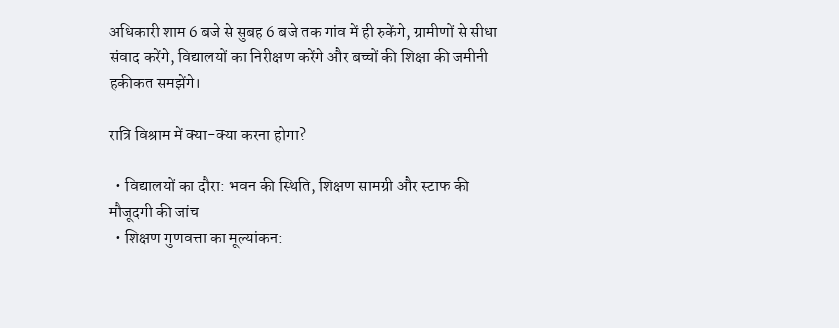अधिकारी शाम 6 बजे से सुबह 6 बजे तक गांव में ही रुकेंगे, ग्रामीणों से सीधा संवाद करेंगे, विद्यालयों का निरीक्षण करेंगे और बच्चों की शिक्षा की जमीनी हकीकत समझेंगे।

रात्रि विश्राम में क्या-क्या करना होगा?

  • विद्यालयों का दौरा: भवन की स्थिति, शिक्षण सामग्री और स्टाफ की मौजूदगी की जांच
  • शिक्षण गुणवत्ता का मूल्यांकन: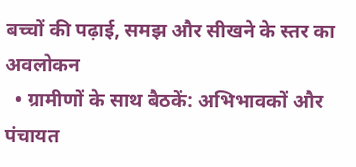बच्चों की पढ़ाई, समझ और सीखने के स्तर का अवलोकन
  • ग्रामीणों के साथ बैठकें: अभिभावकों और पंचायत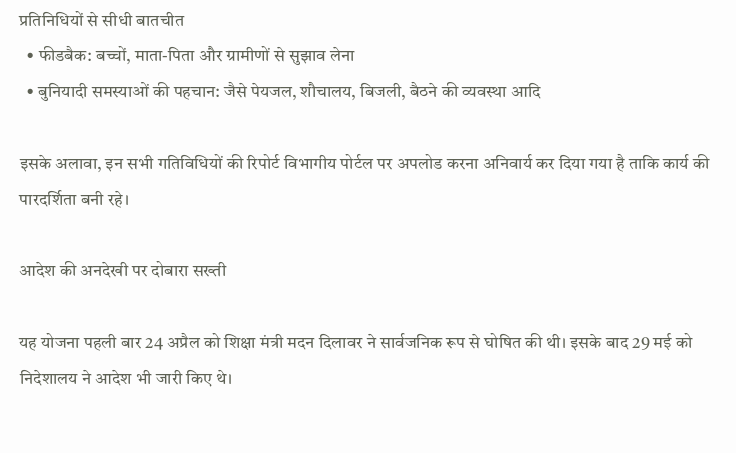प्रतिनिधियों से सीधी बातचीत
  • फीडबैक: बच्चों, माता-पिता और ग्रामीणों से सुझाव लेना
  • बुनियादी समस्याओं की पहचान: जैसे पेयजल, शौचालय, बिजली, बैठने की व्यवस्था आदि

इसके अलावा, इन सभी गतिविधियों की रिपोर्ट विभागीय पोर्टल पर अपलोड करना अनिवार्य कर दिया गया है ताकि कार्य की पारदर्शिता बनी रहे।

आदेश की अनदेखी पर दोबारा सख्ती

यह योजना पहली बार 24 अप्रैल को शिक्षा मंत्री मदन दिलावर ने सार्वजनिक रूप से घोषित की थी। इसके बाद 29 मई को निदेशालय ने आदेश भी जारी किए थे।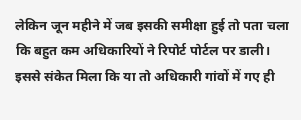लेकिन जून महीने में जब इसकी समीक्षा हुई तो पता चला कि बहुत कम अधिकारियों ने रिपोर्ट पोर्टल पर डाली। इससे संकेत मिला कि या तो अधिकारी गांवों में गए ही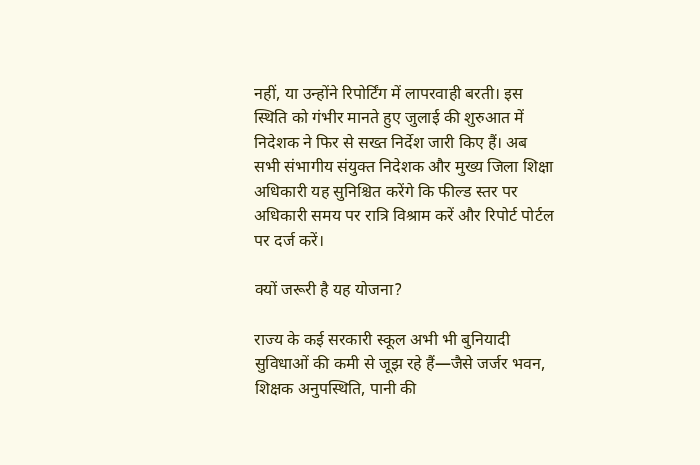नहीं, या उन्होंने रिपोर्टिंग में लापरवाही बरती। इस स्थिति को गंभीर मानते हुए जुलाई की शुरुआत में निदेशक ने फिर से सख्त निर्देश जारी किए हैं। अब सभी संभागीय संयुक्त निदेशक और मुख्य जिला शिक्षा अधिकारी यह सुनिश्चित करेंगे कि फील्ड स्तर पर अधिकारी समय पर रात्रि विश्राम करें और रिपोर्ट पोर्टल पर दर्ज करें।

क्यों जरूरी है यह योजना?

राज्य के कई सरकारी स्कूल अभी भी बुनियादी सुविधाओं की कमी से जूझ रहे हैं—जैसे जर्जर भवन, शिक्षक अनुपस्थिति, पानी की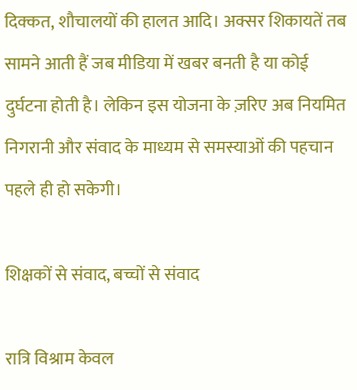दिक्कत, शौचालयों की हालत आदि। अक्सर शिकायतें तब सामने आती हैं जब मीडिया में खबर बनती है या कोई दुर्घटना होती है। लेकिन इस योजना के ज़रिए अब नियमित निगरानी और संवाद के माध्यम से समस्याओं की पहचान पहले ही हो सकेगी।

शिक्षकों से संवाद, बच्चों से संवाद

रात्रि विश्राम केवल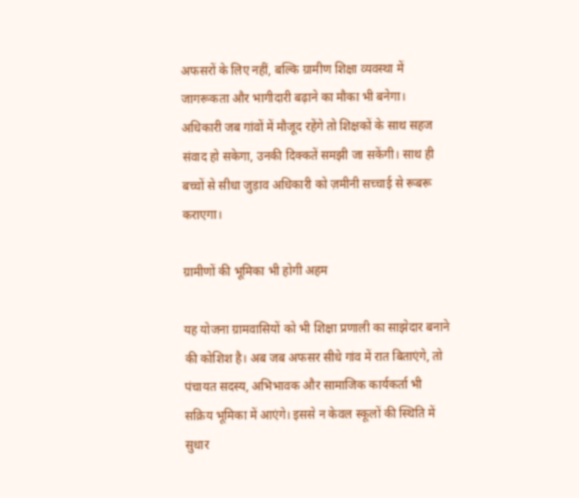अफसरों के लिए नहीं, बल्कि ग्रामीण शिक्षा व्यवस्था में जागरूकता और भागीदारी बढ़ाने का मौका भी बनेगा। अधिकारी जब गांवों में मौजूद रहेंगे तो शिक्षकों के साथ सहज संवाद हो सकेगा, उनकी दिक्कतें समझी जा सकेंगी। साथ ही बच्चों से सीधा जुड़ाव अधिकारी को ज़मीनी सच्चाई से रूबरू कराएगा।

ग्रामीणों की भूमिका भी होगी अहम

यह योजना ग्रामवासियों को भी शिक्षा प्रणाली का साझेदार बनाने की कोशिश है। अब जब अफसर सीधे गांव में रात बिताएंगे, तो पंचायत सदस्य, अभिभावक और सामाजिक कार्यकर्ता भी सक्रिय भूमिका में आएंगे। इससे न केवल स्कूलों की स्थिति में सुधार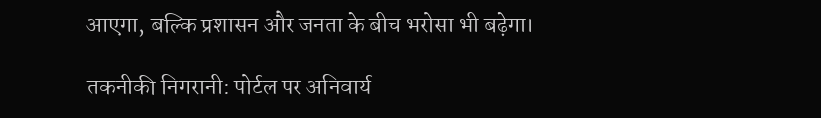आएगा, बल्कि प्रशासन और जनता के बीच भरोसा भी बढ़ेगा।

तकनीकी निगरानी: पोर्टल पर अनिवार्य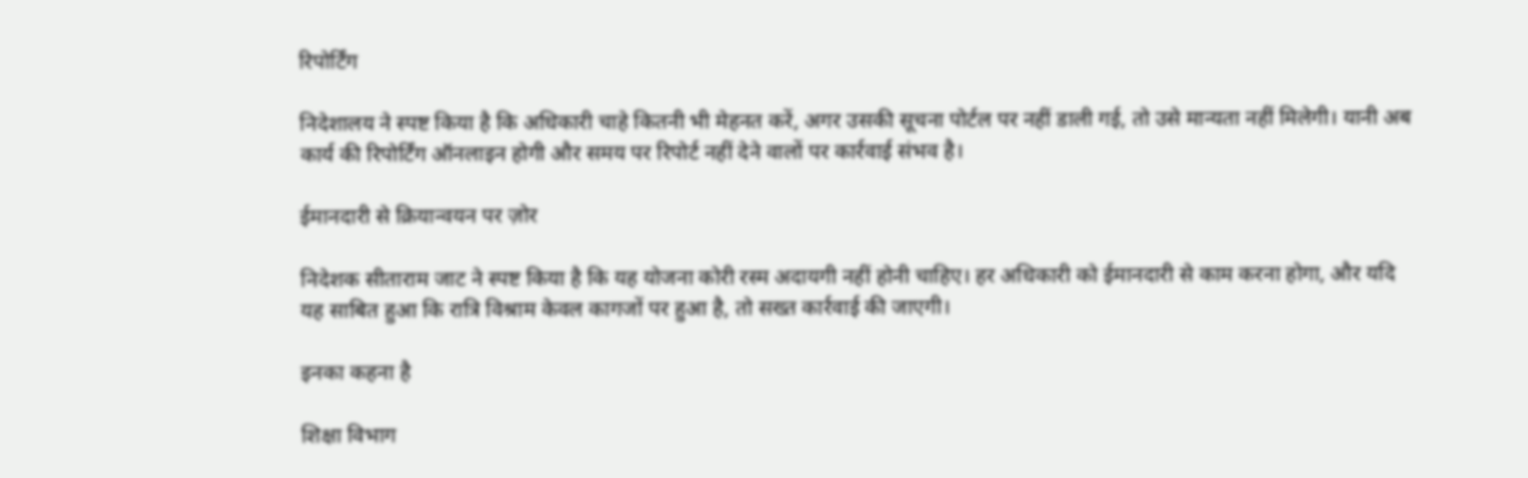रिपोर्टिंग

निदेशालय ने स्पष्ट किया है कि अधिकारी चाहे कितनी भी मेहनत करें, अगर उसकी सूचना पोर्टल पर नहीं डाली गई, तो उसे मान्यता नहीं मिलेगी। यानी अब कार्य की रिपोर्टिंग ऑनलाइन होगी और समय पर रिपोर्ट नहीं देने वालों पर कार्रवाई संभव है।

ईमानदारी से क्रियान्वयन पर ज़ोर

निदेशक सीताराम जाट ने स्पष्ट किया है कि यह योजना कोरी रस्म अदायगी नहीं होनी चाहिए। हर अधिकारी को ईमानदारी से काम करना होगा, और यदि यह साबित हुआ कि रात्रि विश्राम केवल कागजों पर हुआ है, तो सख्त कार्रवाई की जाएगी।

इनका कहना है

शिक्षा विभाग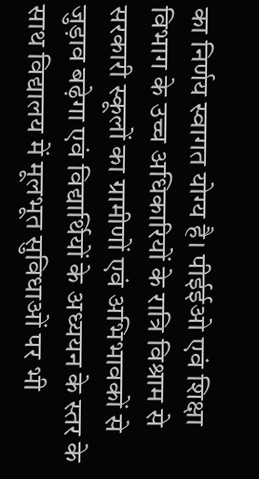का निर्णय स्वागत योग्य है। पीईईओ एवं शिक्षा विभाग के उच्च अधिकारियों के रात्रि विश्राम से सरकारी स्कूलों का ग्रामीणों एवं अभिभावकों से जुड़ाव बढ़ेगा एवं विद्यार्थियों के अध्ययन के स्तर के साथ विद्यालय में मूलभूत सुविधाओं पर भी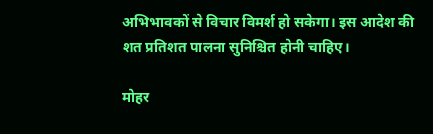अभिभावकों से विचार विमर्श हो सकेगा। इस आदेश की शत प्रतिशत पालना सुनिश्चित होनी चाहिए।

मोहर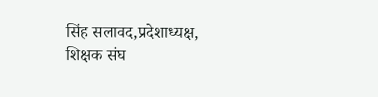सिंह सलावद,प्रदेशाध्यक्ष, शिक्षक संघ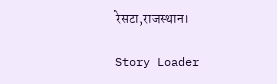रेसटा,राजस्थान।

Story Loader